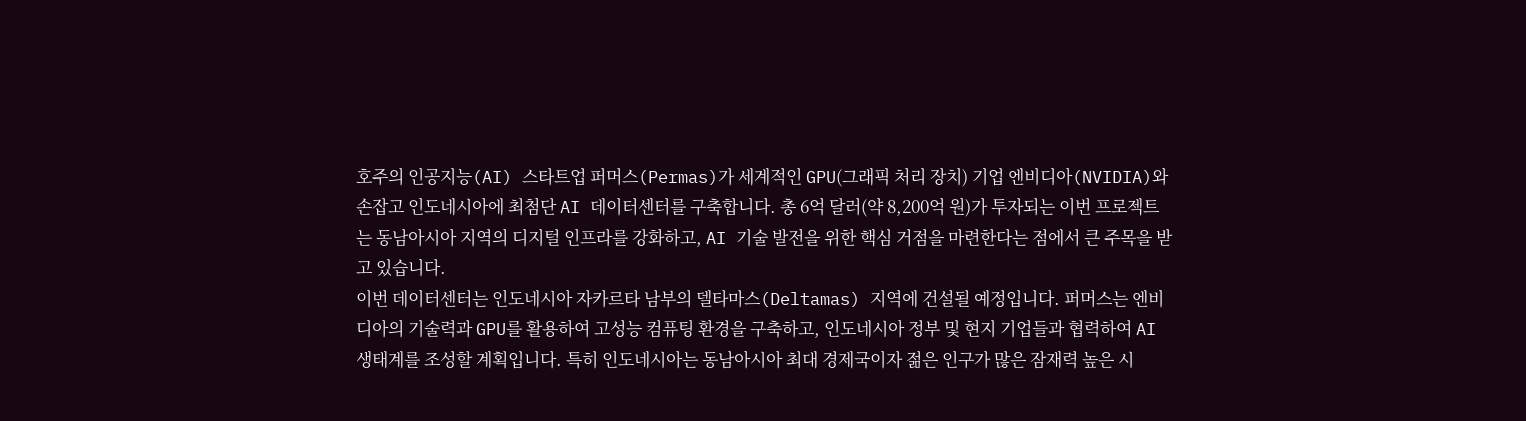호주의 인공지능(AI) 스타트업 퍼머스(Permas)가 세계적인 GPU(그래픽 처리 장치) 기업 엔비디아(NVIDIA)와 손잡고 인도네시아에 최첨단 AI 데이터센터를 구축합니다. 총 6억 달러(약 8,200억 원)가 투자되는 이번 프로젝트는 동남아시아 지역의 디지털 인프라를 강화하고, AI 기술 발전을 위한 핵심 거점을 마련한다는 점에서 큰 주목을 받고 있습니다.
이번 데이터센터는 인도네시아 자카르타 남부의 델타마스(Deltamas) 지역에 건설될 예정입니다. 퍼머스는 엔비디아의 기술력과 GPU를 활용하여 고성능 컴퓨팅 환경을 구축하고, 인도네시아 정부 및 현지 기업들과 협력하여 AI 생태계를 조성할 계획입니다. 특히 인도네시아는 동남아시아 최대 경제국이자 젊은 인구가 많은 잠재력 높은 시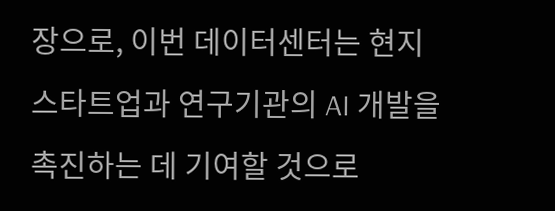장으로, 이번 데이터센터는 현지 스타트업과 연구기관의 AI 개발을 촉진하는 데 기여할 것으로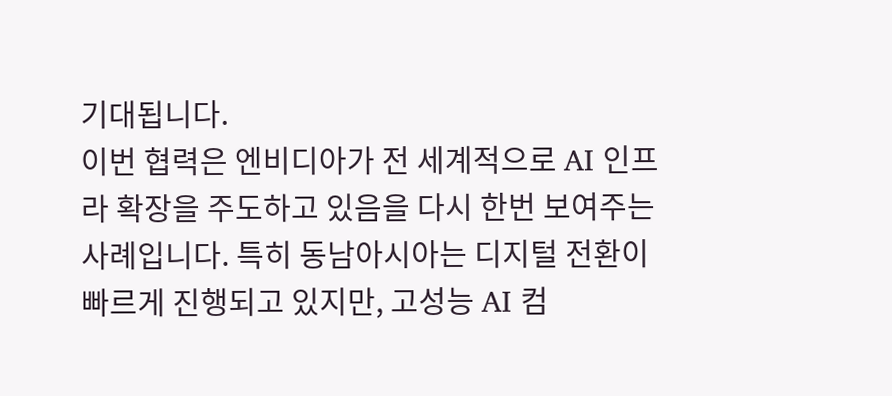기대됩니다.
이번 협력은 엔비디아가 전 세계적으로 AI 인프라 확장을 주도하고 있음을 다시 한번 보여주는 사례입니다. 특히 동남아시아는 디지털 전환이 빠르게 진행되고 있지만, 고성능 AI 컴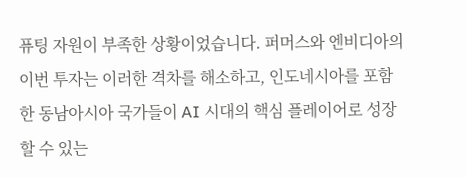퓨팅 자원이 부족한 상황이었습니다. 퍼머스와 엔비디아의 이번 투자는 이러한 격차를 해소하고, 인도네시아를 포함한 동남아시아 국가들이 AI 시대의 핵심 플레이어로 성장할 수 있는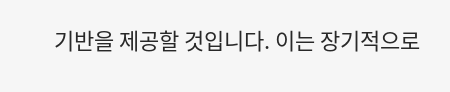기반을 제공할 것입니다. 이는 장기적으로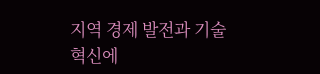지역 경제 발전과 기술 혁신에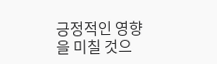긍정적인 영향을 미칠 것으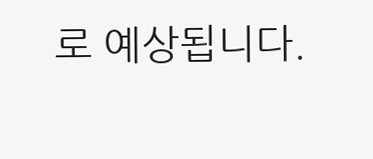로 예상됩니다.